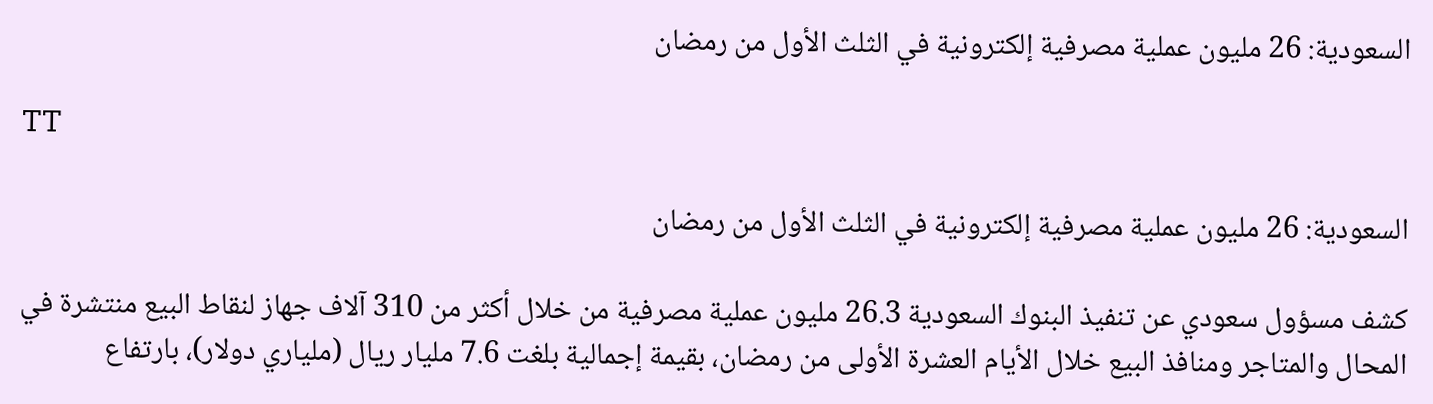السعودية: 26 مليون عملية مصرفية إلكترونية في الثلث الأول من رمضان

TT

السعودية: 26 مليون عملية مصرفية إلكترونية في الثلث الأول من رمضان

كشف مسؤول سعودي عن تنفيذ البنوك السعودية 26.3 مليون عملية مصرفية من خلال أكثر من 310 آلاف جهاز لنقاط البيع منتشرة في المحال والمتاجر ومنافذ البيع خلال الأيام العشرة الأولى من رمضان، بقيمة إجمالية بلغت 7.6 مليار ريال (ملياري دولار)، بارتفاع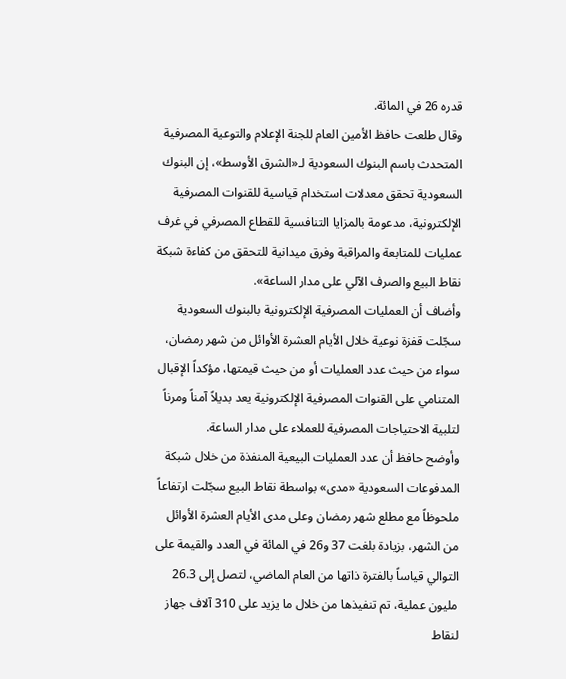قدره 26 في المائة.
وقال طلعت حافظ الأمين العام للجنة الإعلام والتوعية المصرفية المتحدث باسم البنوك السعودية لـ«الشرق الأوسط»، إن البنوك السعودية تحقق معدلات استخدام قياسية للقنوات المصرفية الإلكترونية، مدعومة بالمزايا التنافسية للقطاع المصرفي في غرف عمليات للمتابعة والمراقبة وفرق ميدانية للتحقق من كفاءة شبكة نقاط البيع والصرف الآلي على مدار الساعة».
وأضاف أن العمليات المصرفية الإلكترونية بالبنوك السعودية سجّلت قفزة نوعية خلال الأيام العشرة الأوائل من شهر رمضان، سواء من حيث عدد العمليات أو من حيث قيمتها، مؤكداً الإقبال المتنامي على القنوات المصرفية الإلكترونية يعد بديلاً آمناً ومرناً لتلبية الاحتياجات المصرفية للعملاء على مدار الساعة.
وأوضح حافظ أن عدد العمليات البيعية المنفذة من خلال شبكة المدفوعات السعودية «مدى» بواسطة نقاط البيع سجّلت ارتفاعاً ملحوظاً مع مطلع شهر رمضان وعلى مدى الأيام العشرة الأوائل من الشهر، بزيادة بلغت 37 و26 في المائة في العدد والقيمة على التوالي قياساً بالفترة ذاتها من العام الماضي، لتصل إلى 26.3 مليون عملية، تم تنفيذها من خلال ما يزيد على 310 آلاف جهاز لنقاط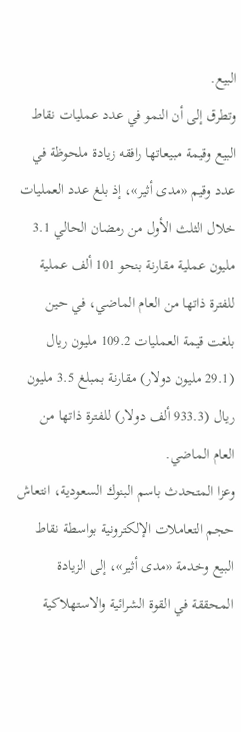البيع.
وتطرق إلى أن النمو في عدد عمليات نقاط البيع وقيمة مبيعاتها رافقه زيادة ملحوظة في عدد وقيم «مدى أثير»، إذ بلغ عدد العمليات خلال الثلث الأول من رمضان الحالي 3.1 مليون عملية مقارنة بنحو 101 ألف عملية للفترة ذاتها من العام الماضي، في حين بلغت قيمة العمليات 109.2 مليون ريال (29.1 مليون دولار) مقارنة بمبلغ 3.5 مليون ريال (933.3 ألف دولار) للفترة ذاتها من العام الماضي.
وعزا المتحدث باسم البنوك السعودية، انتعاش حجم التعاملات الإلكترونية بواسطة نقاط البيع وخدمة «مدى أثير»، إلى الزيادة المحققة في القوة الشرائية والاستهلاكية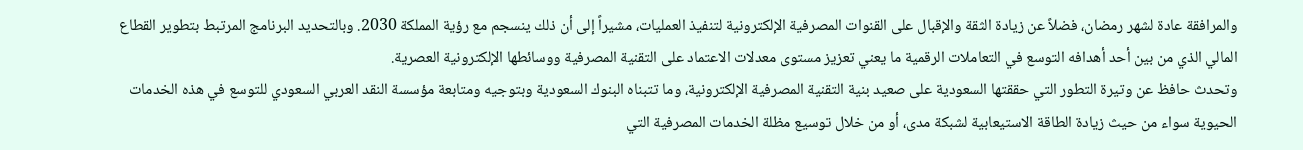والمرافقة عادة لشهر رمضان، فضلاً عن زيادة الثقة والإقبال على القنوات المصرفية الإلكترونية لتنفيذ العمليات، مشيراً إلى أن ذلك ينسجم مع رؤية المملكة 2030. وبالتحديد البرنامج المرتبط بتطوير القطاع المالي الذي من بين أحد أهدافه التوسع في التعاملات الرقمية ما يعني تعزيز مستوى معدلات الاعتماد على التقنية المصرفية ووسائطها الإلكترونية العصرية.
وتحدث حافظ عن وتيرة التطور التي حققتها السعودية على صعيد بنية التقنية المصرفية الإلكترونية، وما تتبناه البنوك السعودية وبتوجيه ومتابعة مؤسسة النقد العربي السعودي للتوسع في هذه الخدمات الحيوية سواء من حيث زيادة الطاقة الاستيعابية لشبكة مدى، أو من خلال توسيع مظلة الخدمات المصرفية التي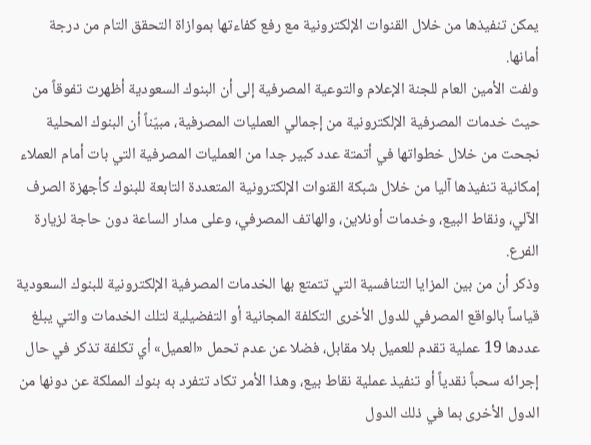يمكن تنفيذها من خلال القنوات الإلكترونية مع رفع كفاءتها بموازاة التحقق التام من درجة أمانها.
ولفت الأمين العام للجنة الإعلام والتوعية المصرفية إلى أن البنوك السعودية أظهرت تفوقاً من حيث خدمات المصرفية الإلكترونية من إجمالي العمليات المصرفية، مبيّناً أن البنوك المحلية نجحت من خلال خطواتها في أتمتة عدد كبير جدا من العمليات المصرفية التي بات أمام العملاء إمكانية تنفيذها آليا من خلال شبكة القنوات الإلكترونية المتعددة التابعة للبنوك كأجهزة الصرف الآلي، ونقاط البيع، وخدمات أونلاين، والهاتف المصرفي، وعلى مدار الساعة دون حاجة لزيارة الفرع.
وذكر أن من بين المزايا التنافسية التي تتمتع بها الخدمات المصرفية الإلكترونية للبنوك السعودية قياساً بالواقع المصرفي للدول الأخرى التكلفة المجانية أو التفضيلية لتلك الخدمات والتي يبلغ عددها 19 عملية تقدم للعميل بلا مقابل، فضلا عن عدم تحمل «العميل» أي تكلفة تذكر في حال إجرائه سحباً نقدياً أو تنفيذ عملية نقاط بيع، وهذا الأمر تكاد تتفرد به بنوك المملكة عن دونها من الدول الأخرى بما في ذلك الدول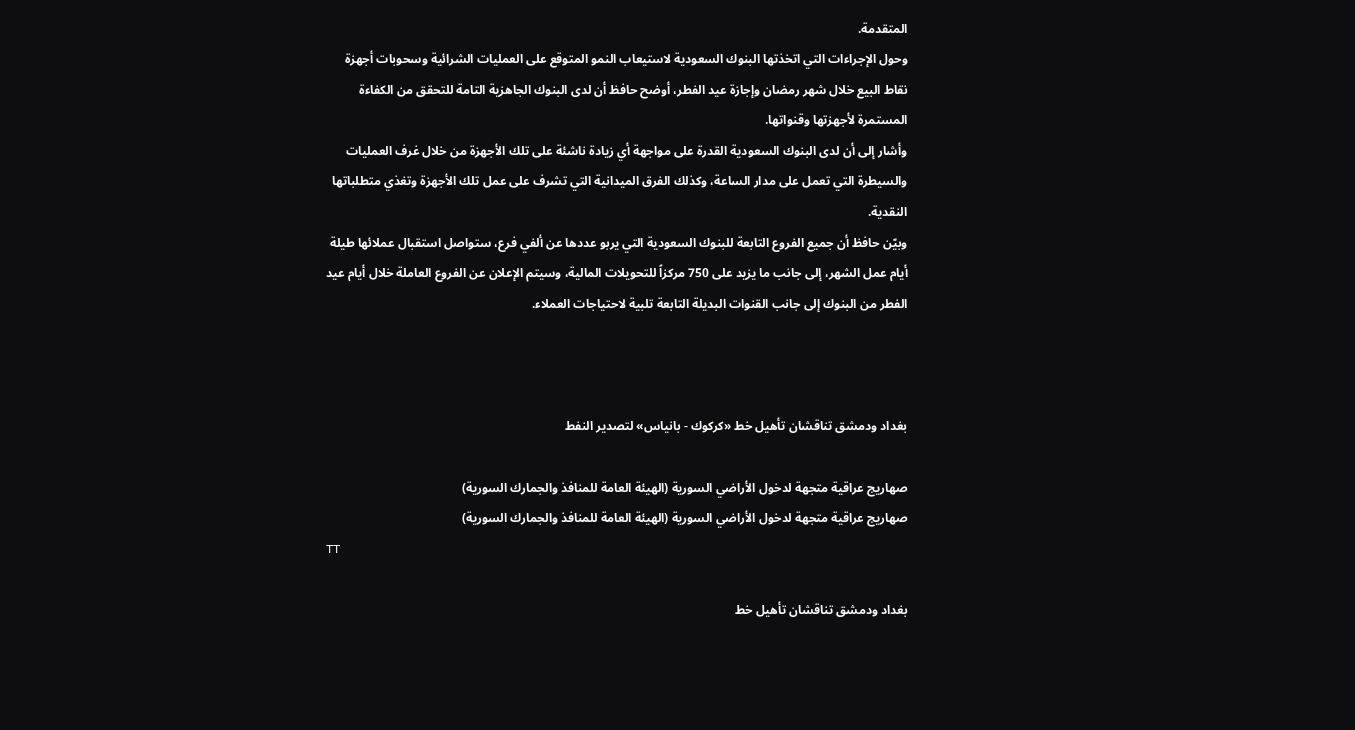المتقدمة.
وحول الإجراءات التي اتخذتها البنوك السعودية لاستيعاب النمو المتوقع على العمليات الشرائية وسحوبات أجهزة نقاط البيع خلال شهر رمضان وإجازة عيد الفطر، أوضح حافظ أن لدى البنوك الجاهزية التامة للتحقق من الكفاءة المستمرة لأجهزتها وقنواتها.
وأشار إلى أن لدى البنوك السعودية القدرة على مواجهة أي زيادة ناشئة على تلك الأجهزة من خلال غرف العمليات والسيطرة التي تعمل على مدار الساعة، وكذلك الفرق الميدانية التي تشرف على عمل تلك الأجهزة وتغذي متطلباتها النقدية.
وبيّن حافظ أن جميع الفروع التابعة للبنوك السعودية التي يربو عددها عن ألفي فرع، ستواصل استقبال عملائها طيلة أيام عمل الشهر، إلى جانب ما يزيد على 750 مركزاً للتحويلات المالية، وسيتم الإعلان عن الفروع العاملة خلال أيام عيد الفطر من البنوك إلى جانب القنوات البديلة التابعة تلبية لاحتياجات العملاء.



بغداد ودمشق تناقشان تأهيل خط «كركوك - بانياس» لتصدير النفط

صهاريج عراقية متجهة لدخول الأراضي السورية (الهيئة العامة للمنافذ والجمارك السورية)
صهاريج عراقية متجهة لدخول الأراضي السورية (الهيئة العامة للمنافذ والجمارك السورية)
TT

بغداد ودمشق تناقشان تأهيل خط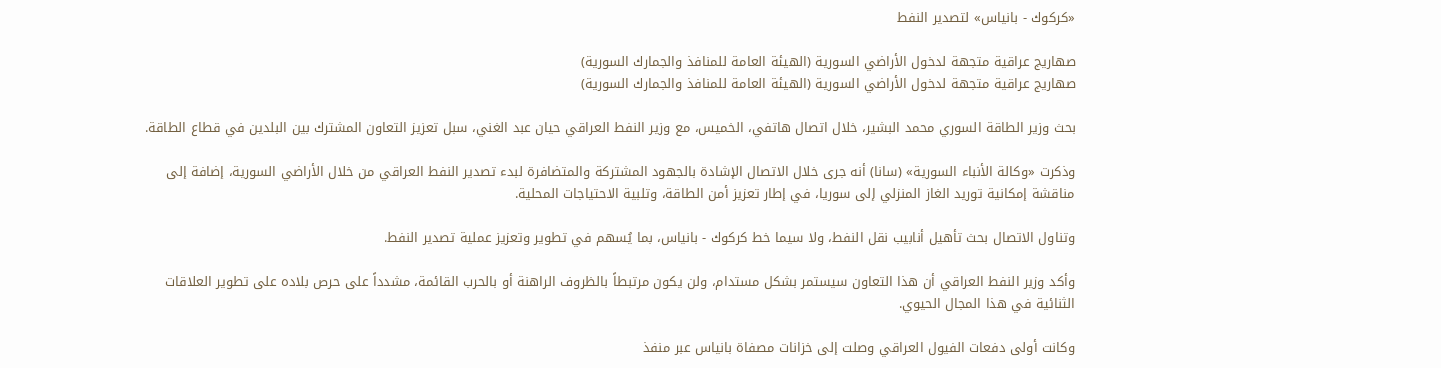«كركوك - بانياس» لتصدير النفط

صهاريج عراقية متجهة لدخول الأراضي السورية (الهيئة العامة للمنافذ والجمارك السورية)
صهاريج عراقية متجهة لدخول الأراضي السورية (الهيئة العامة للمنافذ والجمارك السورية)

بحث وزير الطاقة السوري محمد البشير، خلال اتصال هاتفي، الخميس، مع وزير النفط العراقي حيان عبد الغني، سبل تعزيز التعاون المشترك بين البلدين في قطاع الطاقة.

وذكرت «وكالة الأنباء السورية» (سانا) أنه جرى خلال الاتصال الإشادة بالجهود المشتركة والمتضافرة لبدء تصدير النفط العراقي من خلال الأراضي السورية، إضافة إلى مناقشة إمكانية توريد الغاز المنزلي إلى سوريا، في إطار تعزيز أمن الطاقة، وتلبية الاحتياجات المحلية.

وتناول الاتصال بحث تأهيل أنابيب نقل النفط، ولا سيما خط كركوك - بانياس، بما يُسهم في تطوير وتعزيز عملية تصدير النفط.

وأكد وزير النفط العراقي أن هذا التعاون سيستمر بشكل مستدام، ولن يكون مرتبطاً بالظروف الراهنة أو بالحرب القائمة، مشدداً على حرص بلاده على تطوير العلاقات الثنائية في هذا المجال الحيوي.

وكانت أولى دفعات الفيول العراقي وصلت إلى خزانات مصفاة بانياس عبر منفذ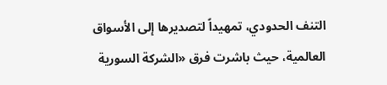التنف الحدودي، تمهيداً لتصديرها إلى الأسواق العالمية، حيث باشرت فرق «الشركة السورية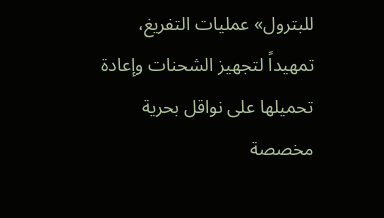للبترول» عمليات التفريغ، تمهيداً لتجهيز الشحنات وإعادة تحميلها على نواقل بحرية مخصصة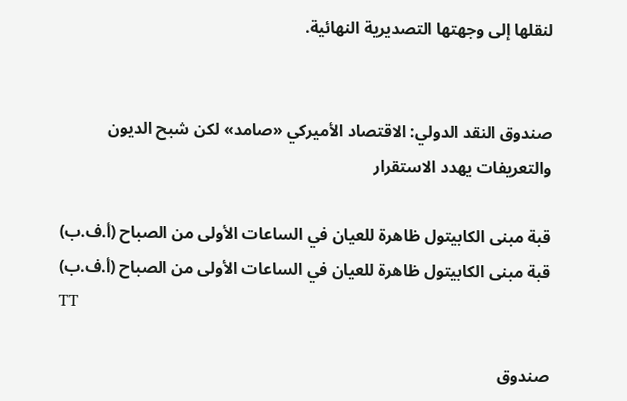لنقلها إلى وجهتها التصديرية النهائية.


صندوق النقد الدولي: الاقتصاد الأميركي «صامد» لكن شبح الديون والتعريفات يهدد الاستقرار

قبة مبنى الكابيتول ظاهرة للعيان في الساعات الأولى من الصباح (أ.ف.ب)
قبة مبنى الكابيتول ظاهرة للعيان في الساعات الأولى من الصباح (أ.ف.ب)
TT

صندوق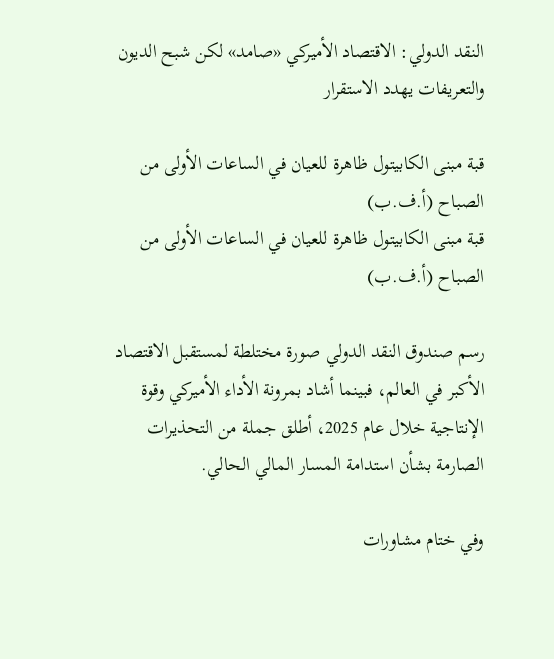النقد الدولي: الاقتصاد الأميركي «صامد» لكن شبح الديون والتعريفات يهدد الاستقرار

قبة مبنى الكابيتول ظاهرة للعيان في الساعات الأولى من الصباح (أ.ف.ب)
قبة مبنى الكابيتول ظاهرة للعيان في الساعات الأولى من الصباح (أ.ف.ب)

رسم صندوق النقد الدولي صورة مختلطة لمستقبل الاقتصاد الأكبر في العالم، فبينما أشاد بمرونة الأداء الأميركي وقوة الإنتاجية خلال عام 2025، أطلق جملة من التحذيرات الصارمة بشأن استدامة المسار المالي الحالي.

وفي ختام مشاورات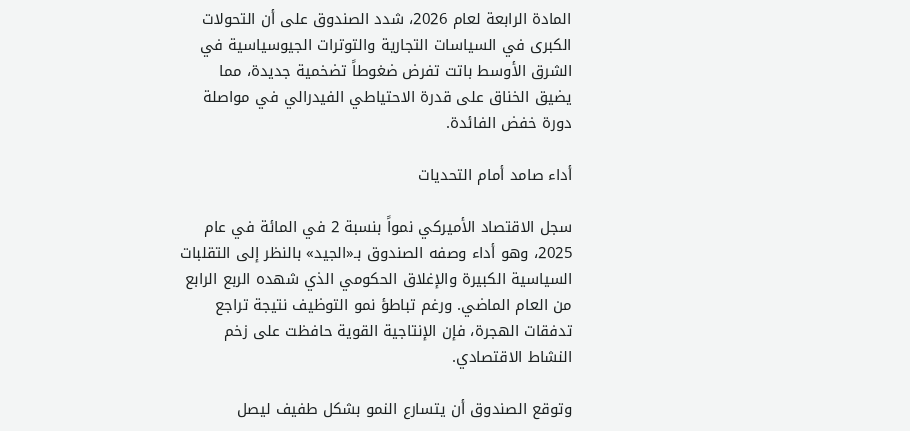المادة الرابعة لعام 2026، شدد الصندوق على أن التحولات الكبرى في السياسات التجارية والتوترات الجيوسياسية في الشرق الأوسط باتت تفرض ضغوطاً تضخمية جديدة، مما يضيق الخناق على قدرة الاحتياطي الفيدرالي في مواصلة دورة خفض الفائدة.

أداء صامد أمام التحديات

سجل الاقتصاد الأميركي نمواً بنسبة 2 في المائة في عام 2025، وهو أداء وصفه الصندوق بـ«الجيد» بالنظر إلى التقلبات السياسية الكبيرة والإغلاق الحكومي الذي شهده الربع الرابع من العام الماضي. ورغم تباطؤ نمو التوظيف نتيجة تراجع تدفقات الهجرة، فإن الإنتاجية القوية حافظت على زخم النشاط الاقتصادي.

وتوقع الصندوق أن يتسارع النمو بشكل طفيف ليصل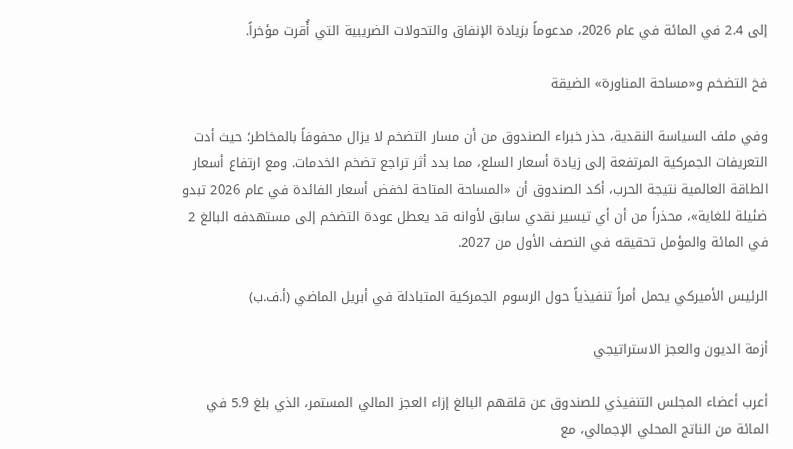إلى 2.4 في المائة في عام 2026، مدعوماً بزيادة الإنفاق والتحولات الضريبية التي أُقرت مؤخراً.

فخ التضخم و«مساحة المناورة» الضيقة

وفي ملف السياسة النقدية، حذر خبراء الصندوق من أن مسار التضخم لا يزال محفوفاً بالمخاطر؛ حيث أدت التعريفات الجمركية المرتفعة إلى زيادة أسعار السلع، مما بدد أثر تراجع تضخم الخدمات. ومع ارتفاع أسعار الطاقة العالمية نتيجة الحرب، أكد الصندوق أن «المساحة المتاحة لخفض أسعار الفائدة في عام 2026 تبدو ضئيلة للغاية»، محذراً من أن أي تيسير نقدي سابق لأوانه قد يعطل عودة التضخم إلى مستهدفه البالغ 2 في المائة والمؤمل تحقيقه في النصف الأول من 2027.

الرئيس الأميركي يحمل أمراً تنفيذياً حول الرسوم الجمركية المتبادلة في أبريل الماضي (أ.ف.ب)

أزمة الديون والعجز الاستراتيجي

أعرب أعضاء المجلس التنفيذي للصندوق عن قلقهم البالغ إزاء العجز المالي المستمر، الذي بلغ 5.9 في المائة من الناتج المحلي الإجمالي، مع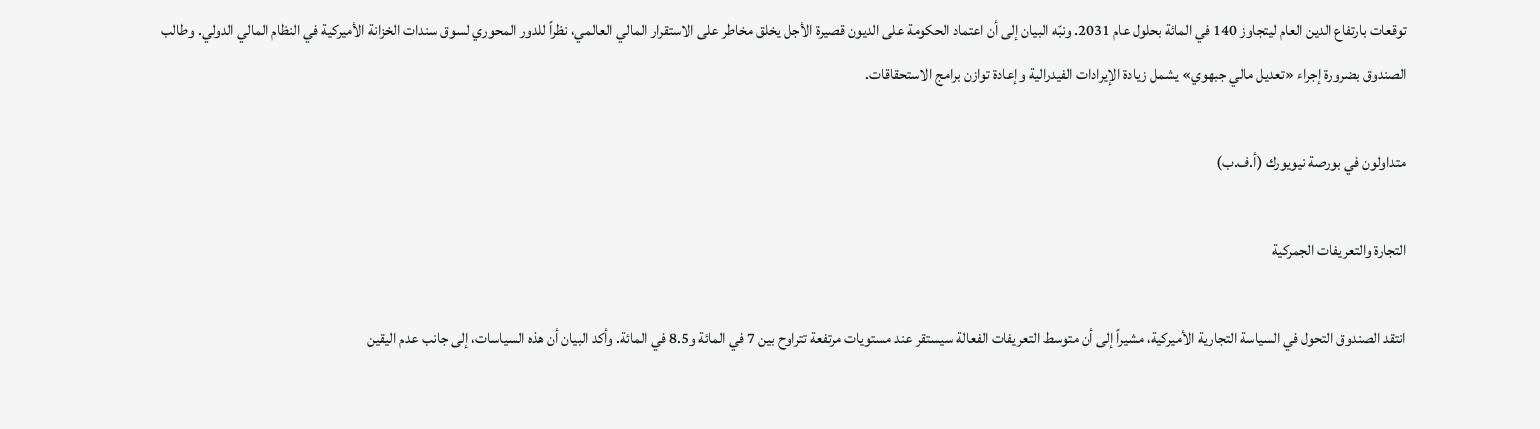توقعات بارتفاع الدين العام ليتجاوز 140 في المائة بحلول عام 2031. ونبّه البيان إلى أن اعتماد الحكومة على الديون قصيرة الأجل يخلق مخاطر على الاستقرار المالي العالمي، نظراً للدور المحوري لسوق سندات الخزانة الأميركية في النظام المالي الدولي. وطالب الصندوق بضرورة إجراء «تعديل مالي جبهوي» يشمل زيادة الإيرادات الفيدرالية وإعادة توازن برامج الاستحقاقات.

متداولون في بورصة نيويورك (أ.ف.ب)

التجارة والتعريفات الجمركية

انتقد الصندوق التحول في السياسة التجارية الأميركية، مشيراً إلى أن متوسط التعريفات الفعالة سيستقر عند مستويات مرتفعة تتراوح بين 7 في المائة و8.5 في المائة. وأكد البيان أن هذه السياسات، إلى جانب عدم اليقين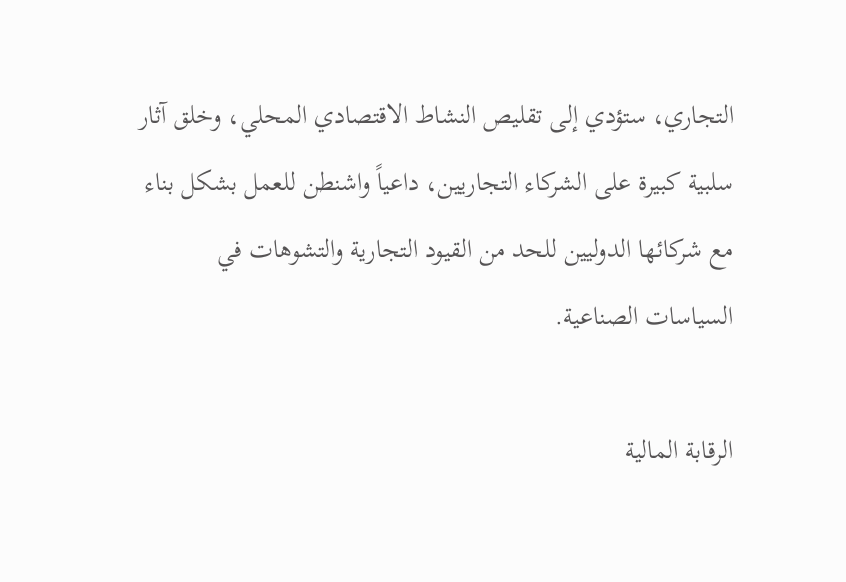التجاري، ستؤدي إلى تقليص النشاط الاقتصادي المحلي، وخلق آثار سلبية كبيرة على الشركاء التجاريين، داعياً واشنطن للعمل بشكل بناء مع شركائها الدوليين للحد من القيود التجارية والتشوهات في السياسات الصناعية.

الرقابة المالية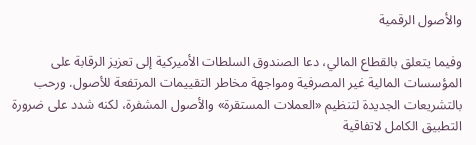والأصول الرقمية

وفيما يتعلق بالقطاع المالي، دعا الصندوق السلطات الأميركية إلى تعزيز الرقابة على المؤسسات المالية غير المصرفية ومواجهة مخاطر التقييمات المرتفعة للأصول. ورحب بالتشريعات الجديدة لتنظيم «العملات المستقرة» والأصول المشفرة، لكنه شدد على ضرورة التطبيق الكامل لاتفاقية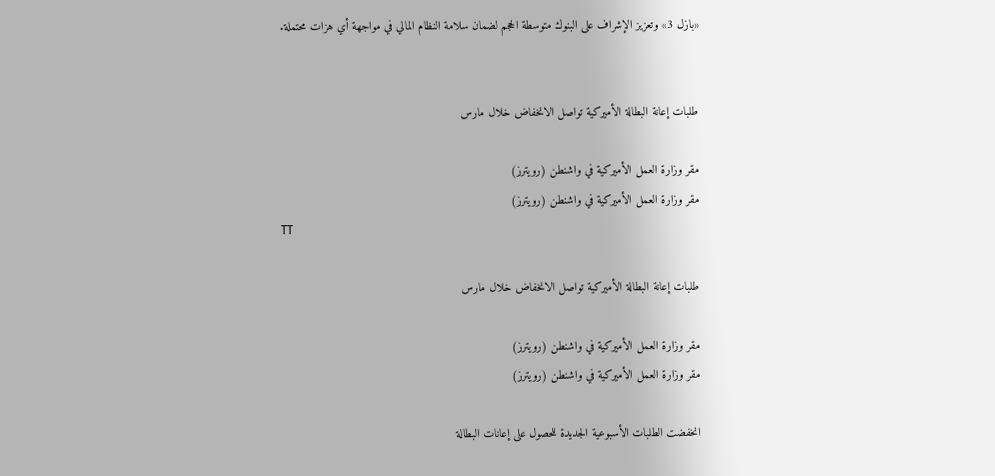«بازل 3» وتعزيز الإشراف على البنوك متوسطة الحجم لضمان سلامة النظام المالي في مواجهة أي هزات محتملة.


طلبات إعانة البطالة الأميركية تواصل الانخفاض خلال مارس

مقر وزارة العمل الأميركية في واشنطن (رويترز)
مقر وزارة العمل الأميركية في واشنطن (رويترز)
TT

طلبات إعانة البطالة الأميركية تواصل الانخفاض خلال مارس

مقر وزارة العمل الأميركية في واشنطن (رويترز)
مقر وزارة العمل الأميركية في واشنطن (رويترز)

انخفضت الطلبات الأسبوعية الجديدة للحصول على إعانات البطالة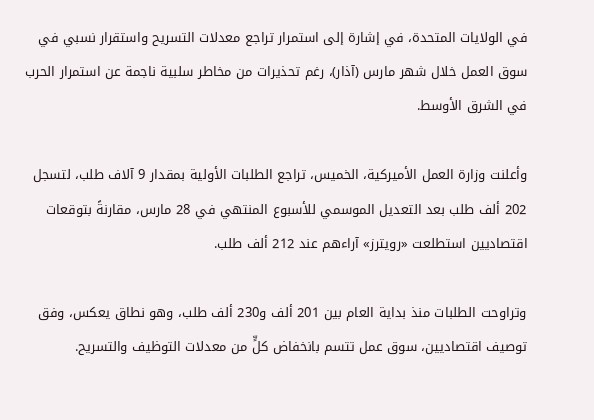في الولايات المتحدة، في إشارة إلى استمرار تراجع معدلات التسريح واستقرار نسبي في سوق العمل خلال شهر مارس (آذار)، رغم تحذيرات من مخاطر سلبية ناجمة عن استمرار الحرب في الشرق الأوسط.

وأعلنت وزارة العمل الأميركية، الخميس، تراجع الطلبات الأولية بمقدار 9 آلاف طلب، لتسجل 202 ألف طلب بعد التعديل الموسمي للأسبوع المنتهي في 28 مارس، مقارنةً بتوقعات اقتصاديين استطلعت «رويترز» آراءهم عند 212 ألف طلب.

وتراوحت الطلبات منذ بداية العام بين 201 ألف و230 ألف طلب، وهو نطاق يعكس، وفق توصيف اقتصاديين، سوق عمل تتسم بانخفاض كلٍّ من معدلات التوظيف والتسريح.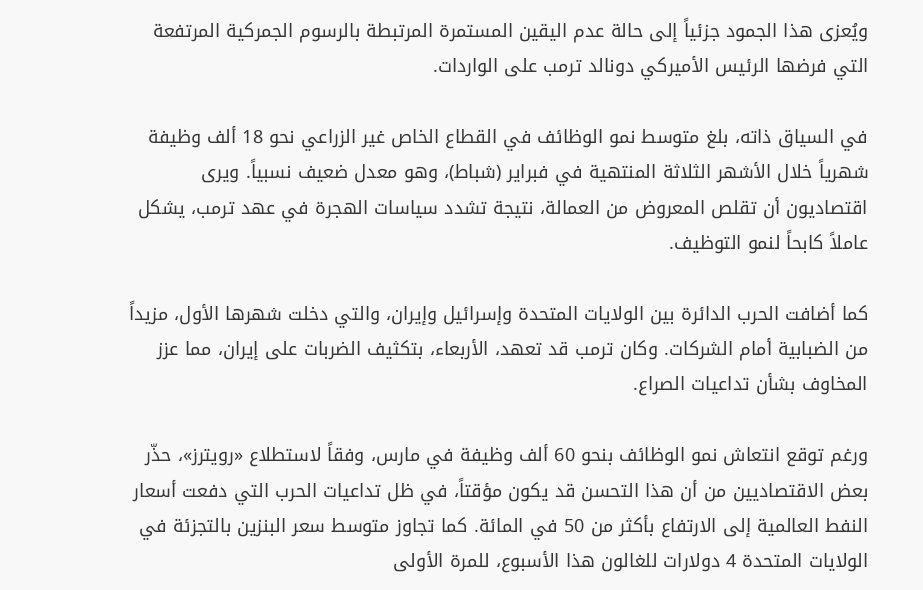ويُعزى هذا الجمود جزئياً إلى حالة عدم اليقين المستمرة المرتبطة بالرسوم الجمركية المرتفعة التي فرضها الرئيس الأميركي دونالد ترمب على الواردات.

في السياق ذاته، بلغ متوسط نمو الوظائف في القطاع الخاص غير الزراعي نحو 18 ألف وظيفة شهرياً خلال الأشهر الثلاثة المنتهية في فبراير (شباط)، وهو معدل ضعيف نسبياً. ويرى اقتصاديون أن تقلص المعروض من العمالة، نتيجة تشدد سياسات الهجرة في عهد ترمب، يشكل عاملاً كابحاً لنمو التوظيف.

كما أضافت الحرب الدائرة بين الولايات المتحدة وإسرائيل وإيران، والتي دخلت شهرها الأول، مزيداً من الضبابية أمام الشركات. وكان ترمب قد تعهد، الأربعاء، بتكثيف الضربات على إيران، مما عزز المخاوف بشأن تداعيات الصراع.

ورغم توقع انتعاش نمو الوظائف بنحو 60 ألف وظيفة في مارس، وفقاً لاستطلاع «رويترز»، حذّر بعض الاقتصاديين من أن هذا التحسن قد يكون مؤقتاً، في ظل تداعيات الحرب التي دفعت أسعار النفط العالمية إلى الارتفاع بأكثر من 50 في المائة. كما تجاوز متوسط سعر البنزين بالتجزئة في الولايات المتحدة 4 دولارات للغالون هذا الأسبوع، للمرة الأولى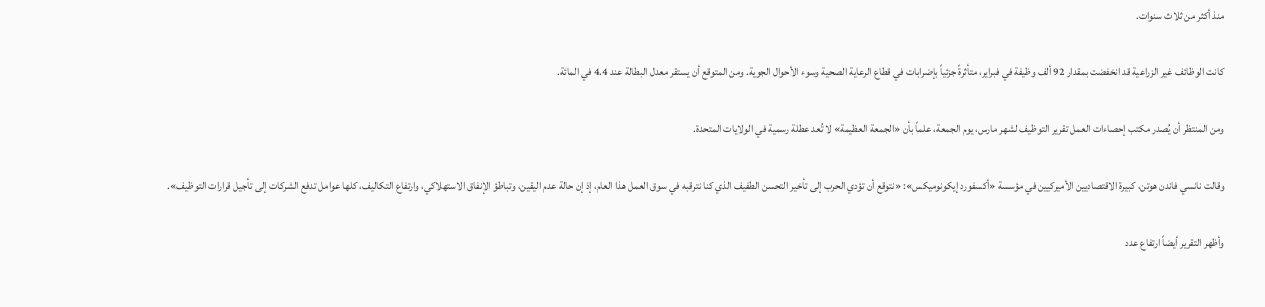منذ أكثر من ثلاث سنوات.

كانت الوظائف غير الزراعية قد انخفضت بمقدار 92 ألف وظيفة في فبراير، متأثرةً جزئياً بإضرابات في قطاع الرعاية الصحية وسوء الأحوال الجوية. ومن المتوقع أن يستقر معدل البطالة عند 4.4 في المائة.

ومن المنتظر أن يُصدر مكتب إحصاءات العمل تقرير التوظيف لشهر مارس، يوم الجمعة، علماً بأن «الجمعة العظيمة» لا تُعد عطلة رسمية في الولايات المتحدة.

وقالت نانسي فاندن هوتن، كبيرة الاقتصاديين الأميركيين في مؤسسة «أكسفورد إيكونوميكس»: «نتوقع أن تؤدي الحرب إلى تأخير التحسن الطفيف الذي كنا نترقبه في سوق العمل هذا العام، إذ إن حالة عدم اليقين، وتباطؤ الإنفاق الاستهلاكي، وارتفاع التكاليف، كلها عوامل تدفع الشركات إلى تأجيل قرارات التوظيف».

وأظهر التقرير أيضاً ارتفاع عدد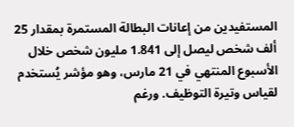المستفيدين من إعانات البطالة المستمرة بمقدار 25 ألف شخص ليصل إلى 1.841 مليون شخص خلال الأسبوع المنتهي في 21 مارس، وهو مؤشر يُستخدم لقياس وتيرة التوظيف. ورغم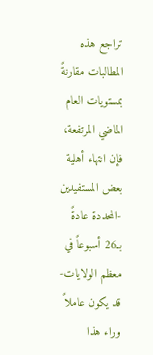تراجع هذه المطالبات مقارنةً بمستويات العام الماضي المرتفعة، فإن انتهاء أهلية بعض المستفيدين -المحددة عادةً بـ26 أسبوعاً في معظم الولايات- قد يكون عاملاً وراء هذا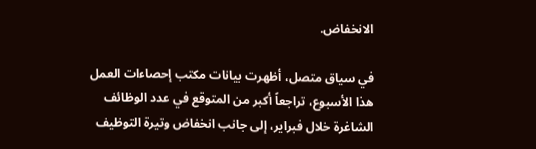الانخفاض.

في سياق متصل، أظهرت بيانات مكتب إحصاءات العمل هذا الأسبوع، تراجعاً أكبر من المتوقع في عدد الوظائف الشاغرة خلال فبراير، إلى جانب انخفاض وتيرة التوظيف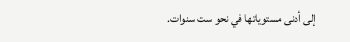إلى أدنى مستوياتها في نحو ست سنوات.